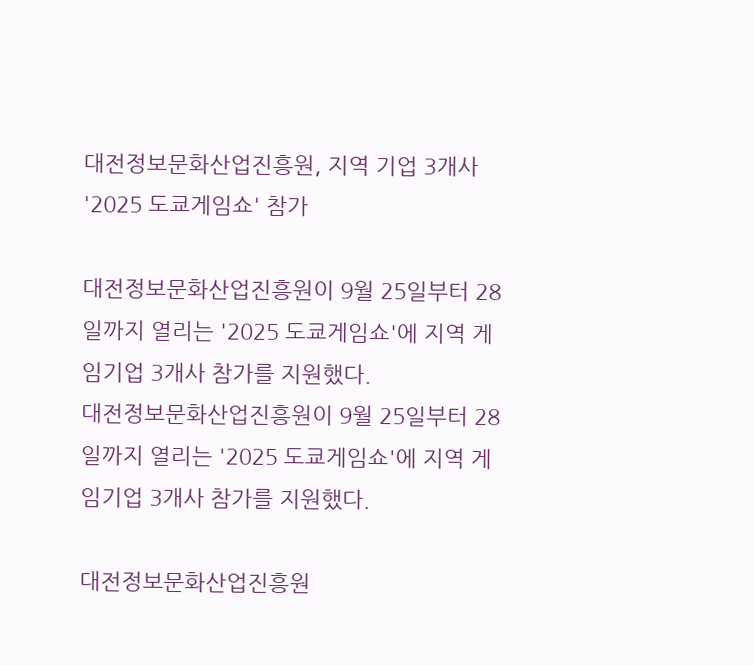대전정보문화산업진흥원, 지역 기업 3개사 '2025 도쿄게임쇼' 참가

대전정보문화산업진흥원이 9월 25일부터 28일까지 열리는 '2025 도쿄게임쇼'에 지역 게임기업 3개사 참가를 지원했다.
대전정보문화산업진흥원이 9월 25일부터 28일까지 열리는 '2025 도쿄게임쇼'에 지역 게임기업 3개사 참가를 지원했다.

대전정보문화산업진흥원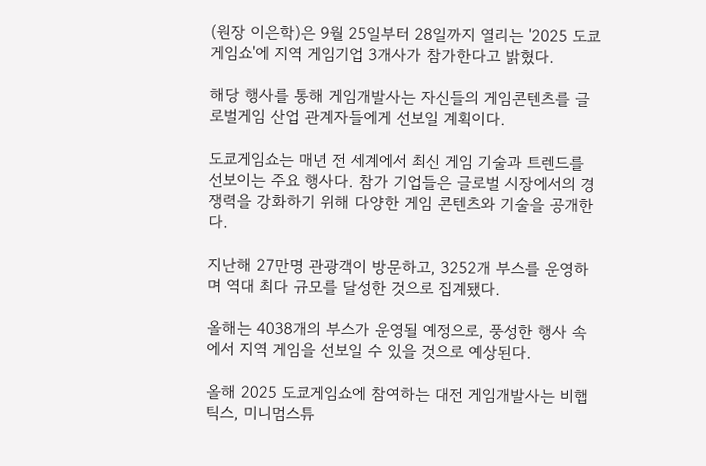(원장 이은학)은 9월 25일부터 28일까지 열리는 '2025 도쿄게임쇼'에 지역 게임기업 3개사가 참가한다고 밝혔다.

해당 행사를 통해 게임개발사는 자신들의 게임콘텐츠를 글로벌게임 산업 관계자들에게 선보일 계획이다.

도쿄게임쇼는 매년 전 세계에서 최신 게임 기술과 트렌드를 선보이는 주요 행사다. 참가 기업들은 글로벌 시장에서의 경쟁력을 강화하기 위해 다양한 게임 콘텐츠와 기술을 공개한다.

지난해 27만명 관광객이 방문하고, 3252개 부스를 운영하며 역대 최다 규모를 달성한 것으로 집계됐다.

올해는 4038개의 부스가 운영될 예정으로, 풍성한 행사 속에서 지역 게임을 선보일 수 있을 것으로 예상된다.

올해 2025 도쿄게임쇼에 참여하는 대전 게임개발사는 비햅틱스, 미니멈스튜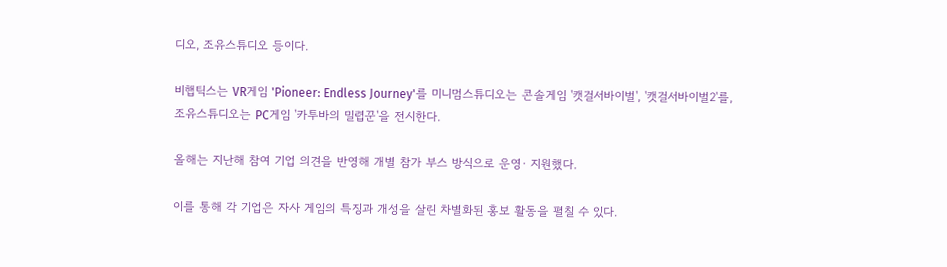디오, 조유스튜디오 등이다.

비햅틱스는 VR게임 'Pioneer: Endless Journey'를 미니멈스튜디오는 콘솔게임 '캣걸서바이벌', '캣걸서바이벌2'를, 조유스튜디오는 PC게임 '카투바의 밀렵꾼'을 전시한다.

올해는 지난해 참여 기업 의견을 반영해 개별 참가 부스 방식으로 운영· 지원했다.

이를 통해 각 기업은 자사 게임의 특징과 개성을 살린 차별화된 홍보 활동을 펼칠 수 있다.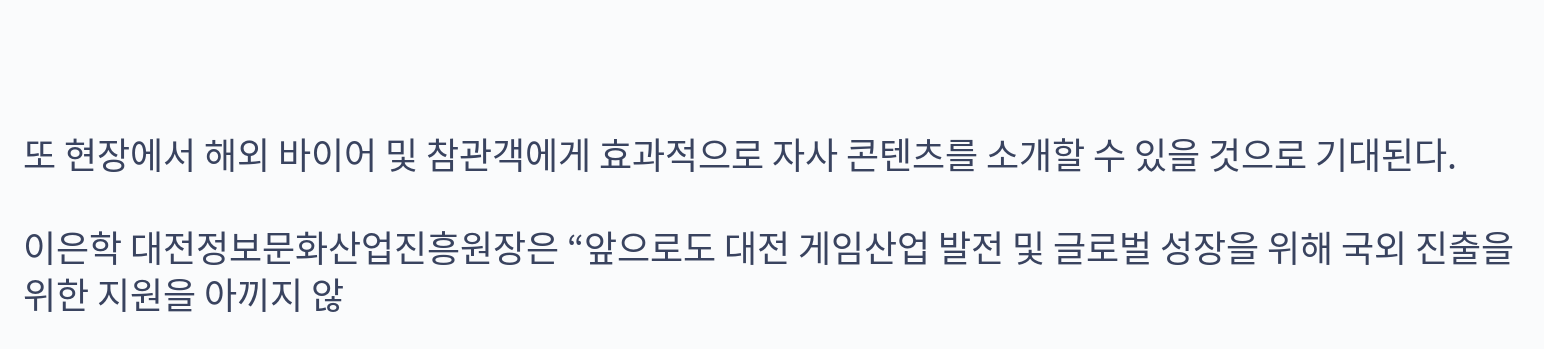또 현장에서 해외 바이어 및 참관객에게 효과적으로 자사 콘텐츠를 소개할 수 있을 것으로 기대된다.

이은학 대전정보문화산업진흥원장은 “앞으로도 대전 게임산업 발전 및 글로벌 성장을 위해 국외 진출을 위한 지원을 아끼지 않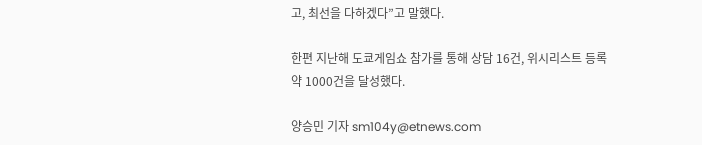고, 최선을 다하겠다”고 말했다.

한편 지난해 도쿄게임쇼 참가를 통해 상담 16건, 위시리스트 등록 약 1000건을 달성했다.

양승민 기자 sm104y@etnews.com